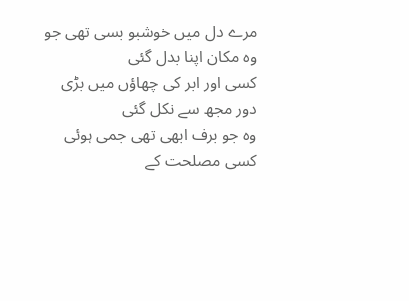مرے دل میں خوشبو بسی تھی جو وہ مکان اپنا بدل گئی
کسی اور ابر کی چھاؤں میں بڑی دور مجھ سے نکل گئی
وہ جو برف ابھی تھی جمی ہوئی کسی مصلحت کے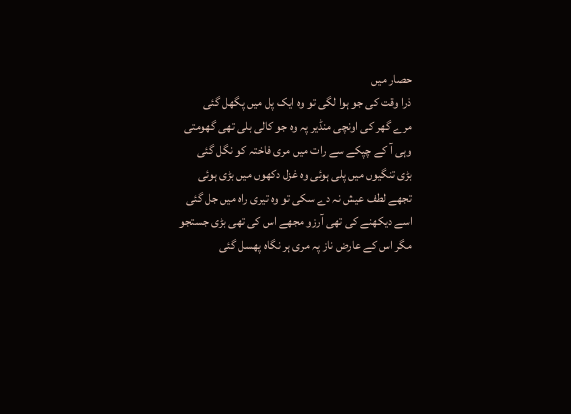حصار میں
ذرا وقت کی جو ہوا لگی تو وہ ایک پل میں پگھل گئی
مرے گھر کی اونچی منڈیر پہ وہ جو کالی بلی تھی گھومتی
وہی آ کے چپکے سے رات میں مری فاختہ کو نگل گئی
بڑی تنگیوں میں پلی ہوئی وہ غزل دکھوں میں بڑی ہوئی
تجھے لطف عیش نہ دے سکی تو وہ تیری راہ میں جل گئی
اسے دیکھنے کی تھی آرزو مجھے اس کی تھی بڑی جستجو
مگر اس کے عارض ناز پہ مری ہر نگاہ پھسل گئی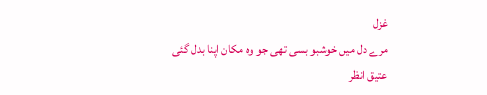غزل
مرے دل میں خوشبو بسی تھی جو وہ مکان اپنا بدل گئی
عتیق انظر